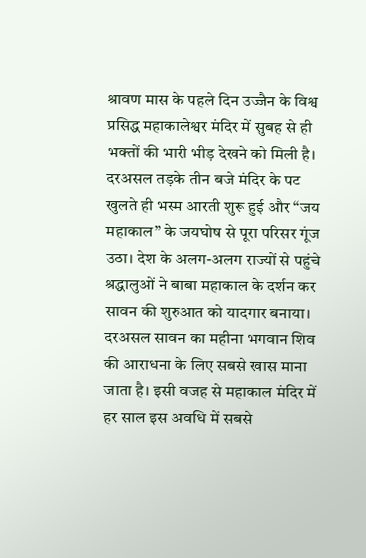श्रावण मास के पहले दिन उज्जैन के विश्व प्रसिद्ध महाकालेश्वर मंदिर में सुबह से ही भक्तों की भारी भीड़ देखने को मिली है। दरअसल तड़के तीन बजे मंदिर के पट खुलते ही भस्म आरती शुरू हुई और “जय महाकाल” के जयघोष से पूरा परिसर गूंज उठा। देश के अलग-अलग राज्यों से पहुंचे श्रद्धालुओं ने बाबा महाकाल के दर्शन कर सावन की शुरुआत को यादगार बनाया।
दरअसल सावन का महीना भगवान शिव की आराधना के लिए सबसे खास माना जाता है। इसी वजह से महाकाल मंदिर में हर साल इस अवधि में सबसे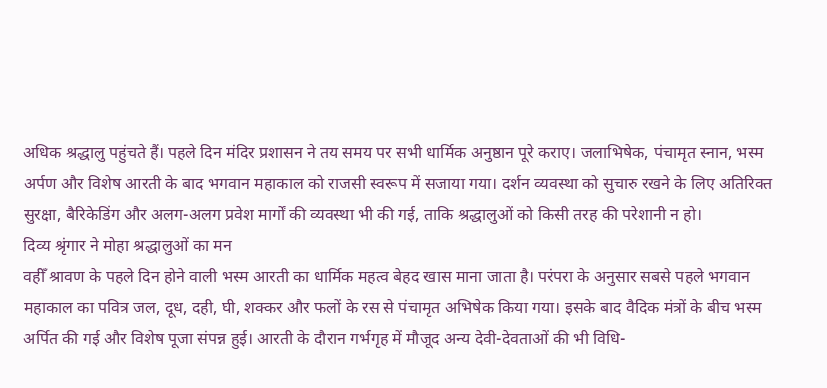अधिक श्रद्धालु पहुंचते हैं। पहले दिन मंदिर प्रशासन ने तय समय पर सभी धार्मिक अनुष्ठान पूरे कराए। जलाभिषेक, पंचामृत स्नान, भस्म अर्पण और विशेष आरती के बाद भगवान महाकाल को राजसी स्वरूप में सजाया गया। दर्शन व्यवस्था को सुचारु रखने के लिए अतिरिक्त सुरक्षा, बैरिकेडिंग और अलग-अलग प्रवेश मार्गों की व्यवस्था भी की गई, ताकि श्रद्धालुओं को किसी तरह की परेशानी न हो।
दिव्य श्रृंगार ने मोहा श्रद्धालुओं का मन
वहीँ श्रावण के पहले दिन होने वाली भस्म आरती का धार्मिक महत्व बेहद खास माना जाता है। परंपरा के अनुसार सबसे पहले भगवान महाकाल का पवित्र जल, दूध, दही, घी, शक्कर और फलों के रस से पंचामृत अभिषेक किया गया। इसके बाद वैदिक मंत्रों के बीच भस्म अर्पित की गई और विशेष पूजा संपन्न हुई। आरती के दौरान गर्भगृह में मौजूद अन्य देवी-देवताओं की भी विधि-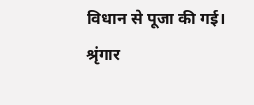विधान से पूजा की गई।
श्रृंगार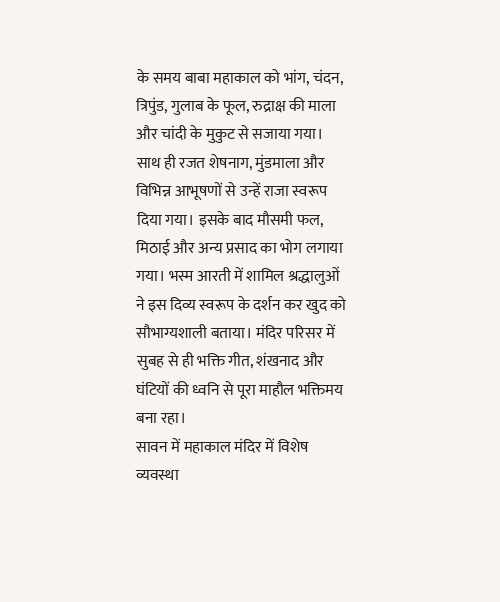के समय बाबा महाकाल को भांग, चंदन, त्रिपुंड, गुलाब के फूल, रुद्राक्ष की माला और चांदी के मुकुट से सजाया गया। साथ ही रजत शेषनाग, मुंडमाला और विभिन्न आभूषणों से उन्हें राजा स्वरूप दिया गया। इसके बाद मौसमी फल, मिठाई और अन्य प्रसाद का भोग लगाया गया। भस्म आरती में शामिल श्रद्धालुओं ने इस दिव्य स्वरूप के दर्शन कर खुद को सौभाग्यशाली बताया। मंदिर परिसर में सुबह से ही भक्ति गीत, शंखनाद और घंटियों की ध्वनि से पूरा माहौल भक्तिमय बना रहा।
सावन में महाकाल मंदिर में विशेष व्यवस्था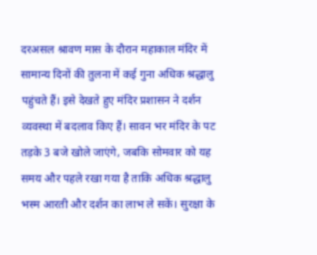दरअसल श्रावण मास के दौरान महाकाल मंदिर में सामान्य दिनों की तुलना में कई गुना अधिक श्रद्धालु पहुंचते हैं। इसे देखते हुए मंदिर प्रशासन ने दर्शन व्यवस्था में बदलाव किए हैं। सावन भर मंदिर के पट तड़के 3 बजे खोले जाएंगे, जबकि सोमवार को यह समय और पहले रखा गया है ताकि अधिक श्रद्धालु भस्म आरती और दर्शन का लाभ ले सकें। सुरक्षा के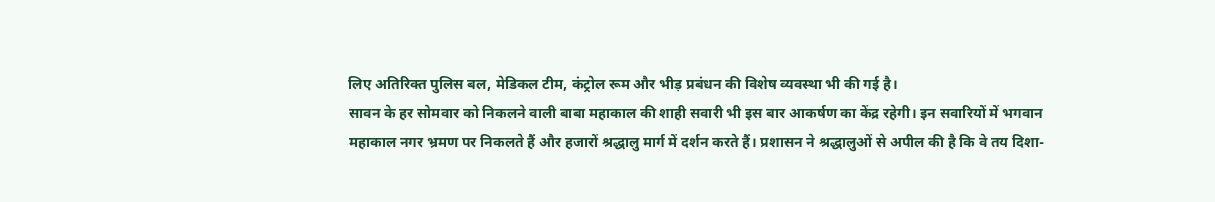लिए अतिरिक्त पुलिस बल, मेडिकल टीम, कंट्रोल रूम और भीड़ प्रबंधन की विशेष व्यवस्था भी की गई है।
सावन के हर सोमवार को निकलने वाली बाबा महाकाल की शाही सवारी भी इस बार आकर्षण का केंद्र रहेगी। इन सवारियों में भगवान महाकाल नगर भ्रमण पर निकलते हैं और हजारों श्रद्धालु मार्ग में दर्शन करते हैं। प्रशासन ने श्रद्धालुओं से अपील की है कि वे तय दिशा-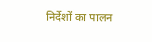निर्देशों का पालन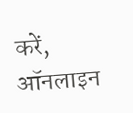करें, ऑनलाइन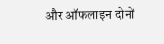और ऑफलाइन दोनों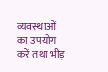व्यवस्थाओं का उपयोग करें तथा भीड़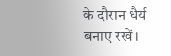के दौरान धैर्य बनाए रखें।